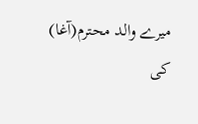میرے والد محترم(آغا) کی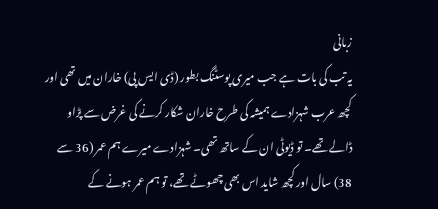زبانی
یہ تب کی بات ہے جب میری پوسٹنگ بطور (ڈی ایس پی) خاران میں تھی اور کچھ عرب شہزادے ہمیشہ کی طرح خاران شکار کرنے کی غرض سے پڑاو ڈالے تھے۔ تو ڈیوٹی ان کے ساتھ تھی۔ شہزادے میرے ہم عمر (36 سے 38) سال اور کچھ شاید اس بھی چھوٹے تھے، تو ہم عمر ہونے کے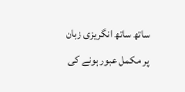ساتھ ساتھ انگریزی زبان پر مکمل عبور ہونے کی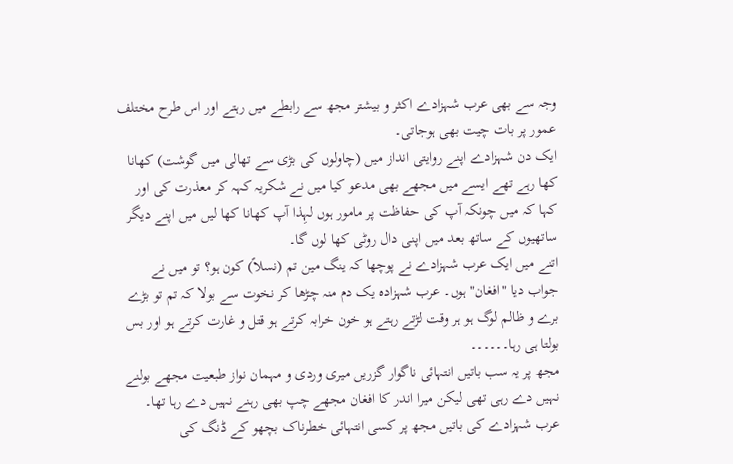وجہ سے بھی عرب شہزادے اکثر و بیشتر مجھ سے رابطے میں رہتے اور اس طرح مختلف عمور پر بات چیت بھی ہوجاتی۔
ایک دن شہزادے اپنے روایتی انداز میں (چاولوں کی بڑی سے تھالی میں گوشت) کھانا کھا رہے تھے ایسے میں مجھے بھی مدعو کیا میں نے شکریہ کہہ کر معذرت کی اور کہا کہ میں چونکہ آپ کی حفاظت پر مامور ہوں لہِذا آپ کھانا کھا لیں میں اپنے دیگر ساتھیوں کے ساتھ بعد میں اپنی دال روٹی کھا لوں گا۔
اتنے میں ایک عرب شہزادے نے پوچھا کہ ینگ مین تم (نسلاً) کون ہو؟ تو میں نے جواب دیا "افغان" ہوں۔ عرب شہزادہ یک دم منہ چڑھا کر نخوت سے بولا کہ تم تو بڑے برے و ظالم لوگ ہو ہر وقت لڑتے رہتے ہو خون خرابہ کرتے ہو قتل و غارت کرتے ہو اور بس بولتا ہی رہا۔۔۔۔۔۔
مجھ پر یہ سب باتیں انتہائی ناگوار گزریں میری وردی و مہمان نواز طبعیت مجھے بولنے نہیں دے رہی تھی لیکن میرا اندر کا افغان مجھے چپ بھی رہنے نہیں دے رہا تھا۔ عرب شہزادے کی باتیں مجھ پر کسی انتہائی خطرناک بچھو کے ڈنگ کی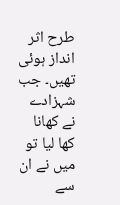طرح اثر انداز ہوئی تھیں۔ جب شہزادے نے کھانا کھا لیا تو میں نے ان سے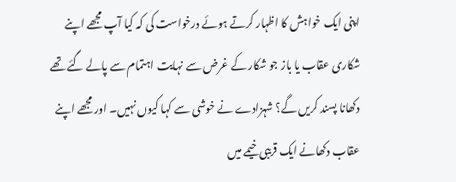اپنی ایک خواہش کا اظہار کرتے ہوئے درخواست کی کہ کیا آپ مجھے اپنے شکاری عقاب یا باز جو شکار کے غرض سے نہایت اہتمام سے پالے گئے تھے دکھانا پسند کریں گے؟ شہزادے نے خوشی سے کہا کیوں نہیں۔ اور مجھے اپنے عقاب دکھانے ایک قریبی خیمے میں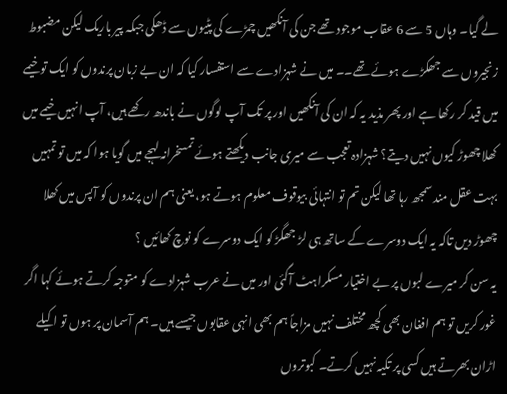لے گیا۔ وہاں 5 سے 6 عقاب موجود تھے جن کی آنکھیں چمڑے کی پٹیوں سے ڈھکی جبکہ پیر باریک لیکن مضبوط زنجیروں سے جھکڑے ہوئے تھے۔۔ میں نے شہزادے سے استفسار کیا کہ ان بے زبان پرندوں کو ایک تو خیمے میں قید کر رکھا ہے اور پھر مذید یہ کہ ان کی آنکھیں اور پر تک آپ لوگوں نے باندھ رکھے ہیں، آپ انہیں خیمے میں کھلا چھوڑ کیوں نہیں دیتے؟ شہزادہ تعجب سے میری جانب دیکھتے ہوئے تمسخرانہ لہجے میں گویا ہوا کہ میں تو تمہیں بہت عقل مند سمجھ رہا تھا لیکن تم تو انتہائی بیوقوف معلوم ہوتے ہو، یعنی ہم ان پرندوں کو آپس میں کھلا چھوڑ دیں تاکہ یہ ایک دوسرے کے ساتھ ہی لڑ جھگڑ کو ایک دوسرے کو نوچ کھائیں ؟
یہ سن کر میرے لبوں پر بے اختیار مسکراہٹ آگئی اور میں نے عرب شہزادے کو متوجہ کرتے ہوئے کہا اگر غور کریں تو ہم افغان بھی کچھ مختلف نہیں مزاجاً ہم بھی انہی عقابوں جیسے ہیں۔ ہم آسمان پر ہوں تو اکیلے اڑان بھرتے ہیں کسی پر تکیہ نہیں کرتے۔ کبوتروں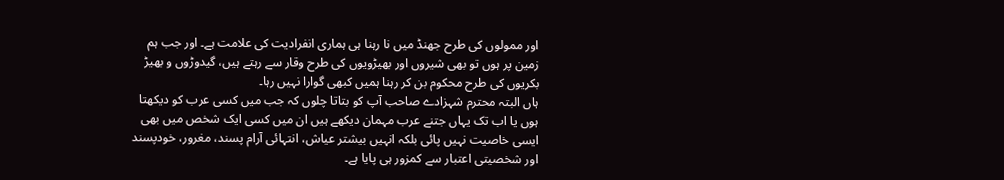اور ممولوں کی طرح جھنڈ میں نا رہنا ہی ہماری انفرادیت کی علامت ہے۔ اور جب ہم زمین پر ہوں تو بھی شیروں اور بھیڑویوں کی طرح وقار سے رہتے ہیں، گیدوڑوں و بھیڑ بکریوں کی طرح محکوم بن کر رہنا ہمیں کبھی گوارا نہیں رہا۔
ہاں البتہ محترم شہزادے صاحب آپ کو بتاتا چلوں کہ جب میں کسی عرب کو دیکھتا ہوں یا اب تک یہاں جتنے عرب مہمان دیکھے ہیں ان میں کسی ایک شخص میں بھی ایسی خاصیت نہیں پائی بلکہ انہیں بیشتر عیاش، انتہائی آرام پسند، مغرور، خودپسند اور شخصیتی اعتبار سے کمزور ہی پایا ہے۔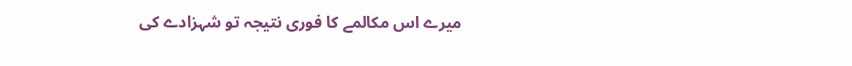میرے اس مکالمے کا فوری نتیجہ تو شہزادے کی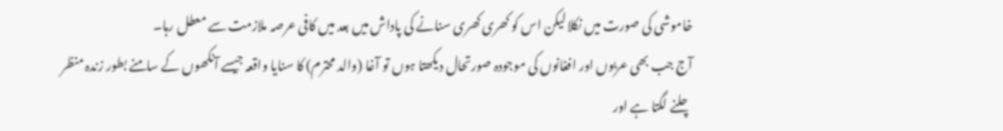خاموشی کی صورت میں نکلا لیکن اس کو کھری کھری سنانے کی پاداش میں بعد میں کافی عرصہ ملازمت سے معطل رہا۔
آج جب بھی عربوں اور افغانوں کی موجودہ صورتحال دیکھتا ہوں تو آغا (والد محترم) کا سنایا واقعہ جیسے آنکھوں کے سامنے بطور زندہ منظر چلنے لگتا ہے اور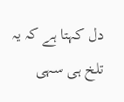دل کہتا ہے کہ یہ تلخ ہی سہی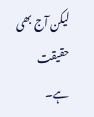لیکن آج بھی حقیقت ہے۔